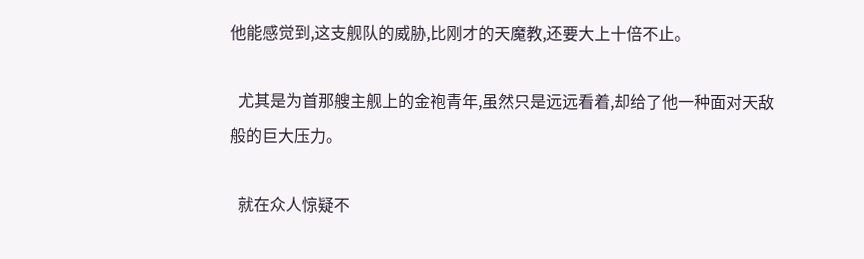他能感觉到,这支舰队的威胁,比刚才的天魔教,还要大上十倍不止。

  尤其是为首那艘主舰上的金袍青年,虽然只是远远看着,却给了他一种面对天敌般的巨大压力。

  就在众人惊疑不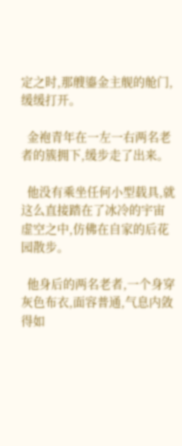定之时,那艘鎏金主舰的舱门,缓缓打开。

  金袍青年在一左一右两名老者的簇拥下,缓步走了出来。

  他没有乘坐任何小型载具,就这么直接踏在了冰冷的宇宙虚空之中,仿佛在自家的后花园散步。

  他身后的两名老者,一个身穿灰色布衣,面容普通,气息内敛得如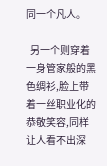同一个凡人。

  另一个则穿着一身管家般的黑色绸衫,脸上带着一丝职业化的恭敬笑容,同样让人看不出深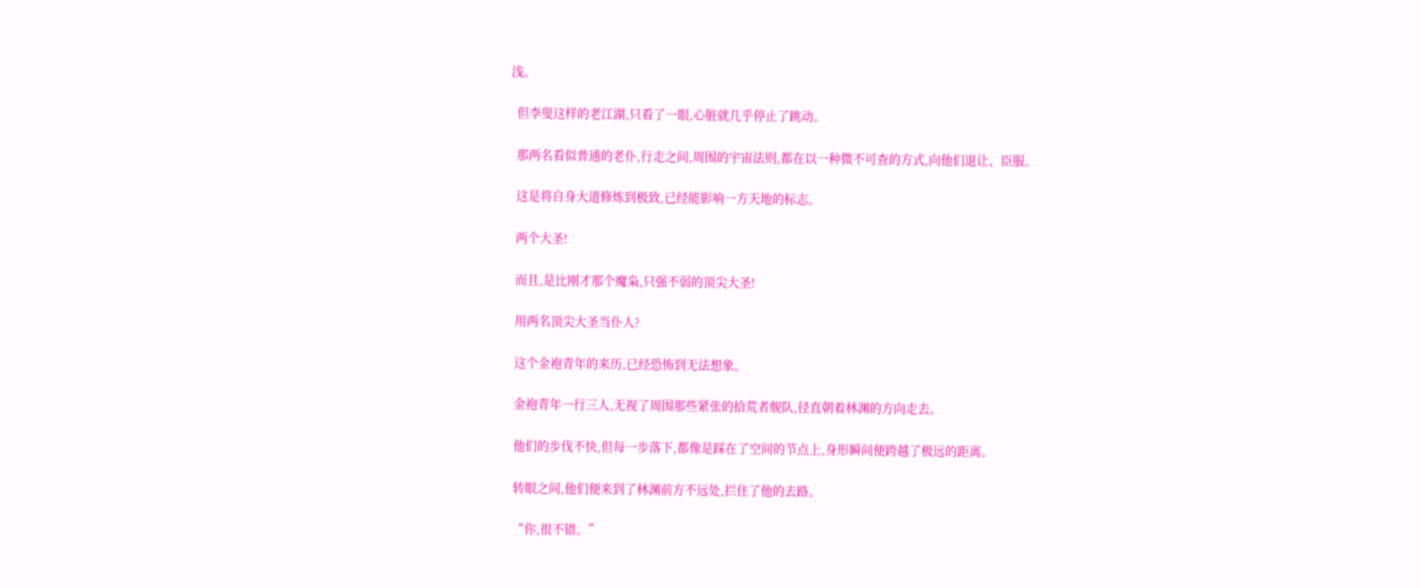浅。

  但李叟这样的老江湖,只看了一眼,心脏就几乎停止了跳动。

  那两名看似普通的老仆,行走之间,周围的宇宙法则,都在以一种微不可查的方式,向他们退让、臣服。

  这是将自身大道修炼到极致,已经能影响一方天地的标志。

  两个大圣!

  而且,是比刚才那个魔枭,只强不弱的顶尖大圣!

  用两名顶尖大圣当仆人?

  这个金袍青年的来历,已经恐怖到无法想象。

  金袍青年一行三人,无视了周围那些紧张的拾荒者舰队,径直朝着林渊的方向走去。

  他们的步伐不快,但每一步落下,都像是踩在了空间的节点上,身形瞬间便跨越了极远的距离。

  转眼之间,他们便来到了林渊前方不远处,拦住了他的去路。

  “你,很不错。”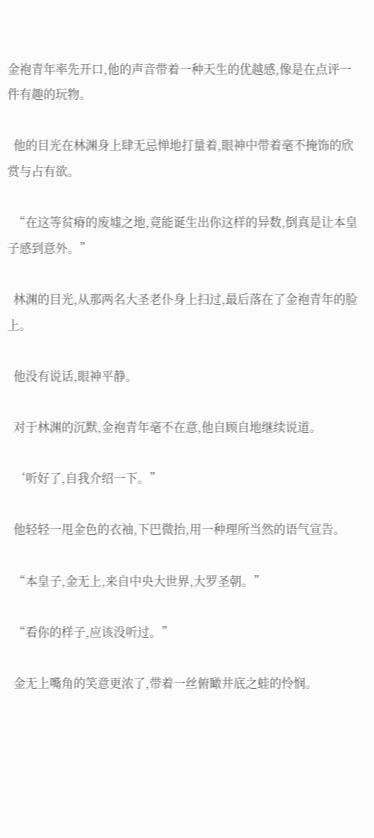金袍青年率先开口,他的声音带着一种天生的优越感,像是在点评一件有趣的玩物。

  他的目光在林渊身上肆无忌惮地打量着,眼神中带着毫不掩饰的欣赏与占有欲。

  “在这等贫瘠的废墟之地,竟能诞生出你这样的异数,倒真是让本皇子感到意外。”

  林渊的目光,从那两名大圣老仆身上扫过,最后落在了金袍青年的脸上。

  他没有说话,眼神平静。

  对于林渊的沉默,金袍青年毫不在意,他自顾自地继续说道。

  ‘听好了,自我介绍一下。”

  他轻轻一甩金色的衣袖,下巴微抬,用一种理所当然的语气宣告。

  “本皇子,金无上,来自中央大世界,大罗圣朝。”

  “看你的样子,应该没听过。”

  金无上嘴角的笑意更浓了,带着一丝俯瞰井底之蛙的怜悯。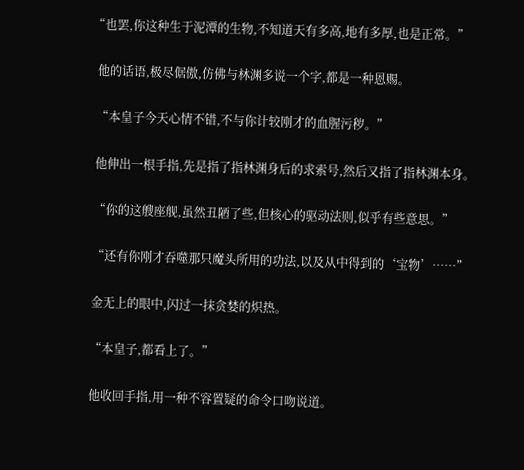“也罢,你这种生于泥潭的生物,不知道天有多高,地有多厚,也是正常。”

  他的话语,极尽倨傲,仿佛与林渊多说一个字,都是一种恩赐。

  “本皇子今天心情不错,不与你计较刚才的血腥污秽。”

  他伸出一根手指,先是指了指林渊身后的求索号,然后又指了指林渊本身。

  “你的这艘座舰,虽然丑陋了些,但核心的驱动法则,似乎有些意思。”

  “还有你刚才吞噬那只魔头所用的功法,以及从中得到的‘宝物’……”

  金无上的眼中,闪过一抹贪婪的炽热。

  “本皇子,都看上了。”

  他收回手指,用一种不容置疑的命令口吻说道。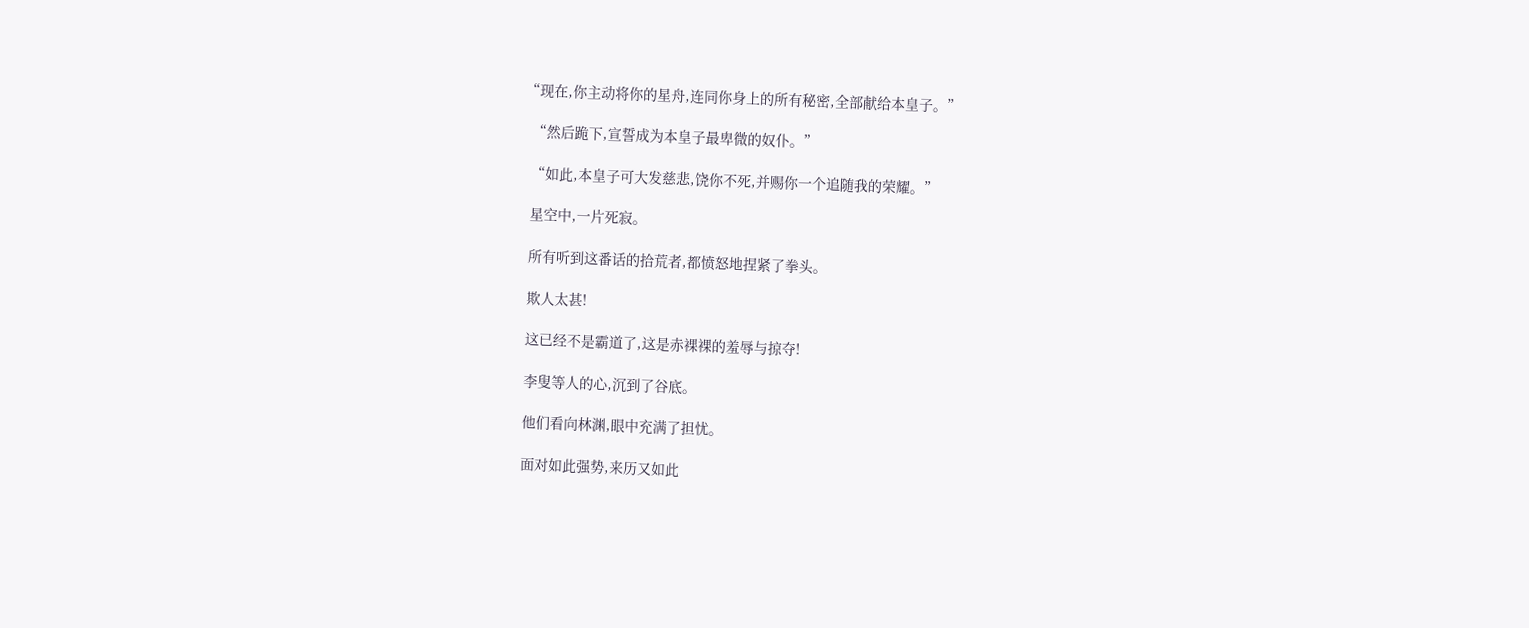“现在,你主动将你的星舟,连同你身上的所有秘密,全部献给本皇子。”

  “然后跪下,宣誓成为本皇子最卑微的奴仆。”

  “如此,本皇子可大发慈悲,饶你不死,并赐你一个追随我的荣耀。”

  星空中,一片死寂。

  所有听到这番话的拾荒者,都愤怒地捏紧了拳头。

  欺人太甚!

  这已经不是霸道了,这是赤裸裸的羞辱与掠夺!

  李叟等人的心,沉到了谷底。

  他们看向林渊,眼中充满了担忧。

  面对如此强势,来历又如此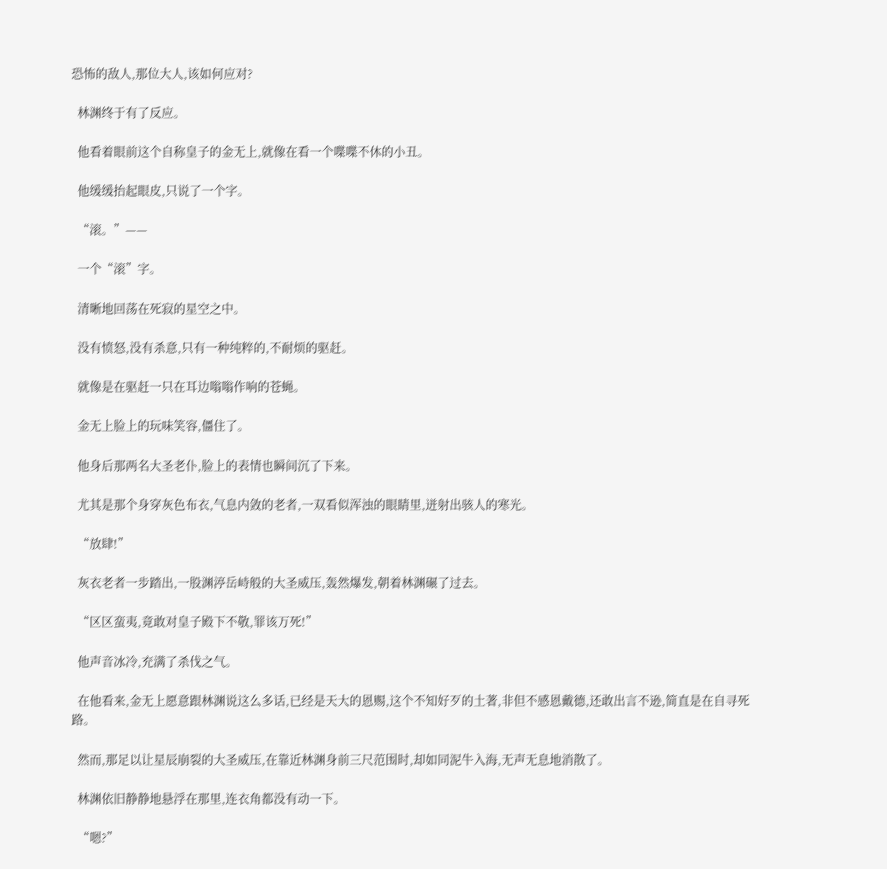恐怖的敌人,那位大人,该如何应对?

  林渊终于有了反应。

  他看着眼前这个自称皇子的金无上,就像在看一个喋喋不休的小丑。

  他缓缓抬起眼皮,只说了一个字。

  “滚。”——

  一个“滚”字。

  清晰地回荡在死寂的星空之中。

  没有愤怒,没有杀意,只有一种纯粹的,不耐烦的驱赶。

  就像是在驱赶一只在耳边嗡嗡作响的苍蝇。

  金无上脸上的玩味笑容,僵住了。

  他身后那两名大圣老仆,脸上的表情也瞬间沉了下来。

  尤其是那个身穿灰色布衣,气息内敛的老者,一双看似浑浊的眼睛里,迸射出骇人的寒光。

  “放肆!”

  灰衣老者一步踏出,一股渊渟岳峙般的大圣威压,轰然爆发,朝着林渊碾了过去。

  “区区蛮夷,竟敢对皇子殿下不敬,罪该万死!”

  他声音冰冷,充满了杀伐之气。

  在他看来,金无上愿意跟林渊说这么多话,已经是天大的恩赐,这个不知好歹的土著,非但不感恩戴德,还敢出言不逊,简直是在自寻死路。

  然而,那足以让星辰崩裂的大圣威压,在靠近林渊身前三尺范围时,却如同泥牛入海,无声无息地消散了。

  林渊依旧静静地悬浮在那里,连衣角都没有动一下。

  “嗯?”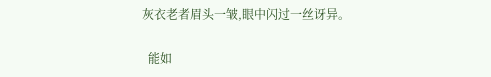灰衣老者眉头一皱,眼中闪过一丝讶异。

  能如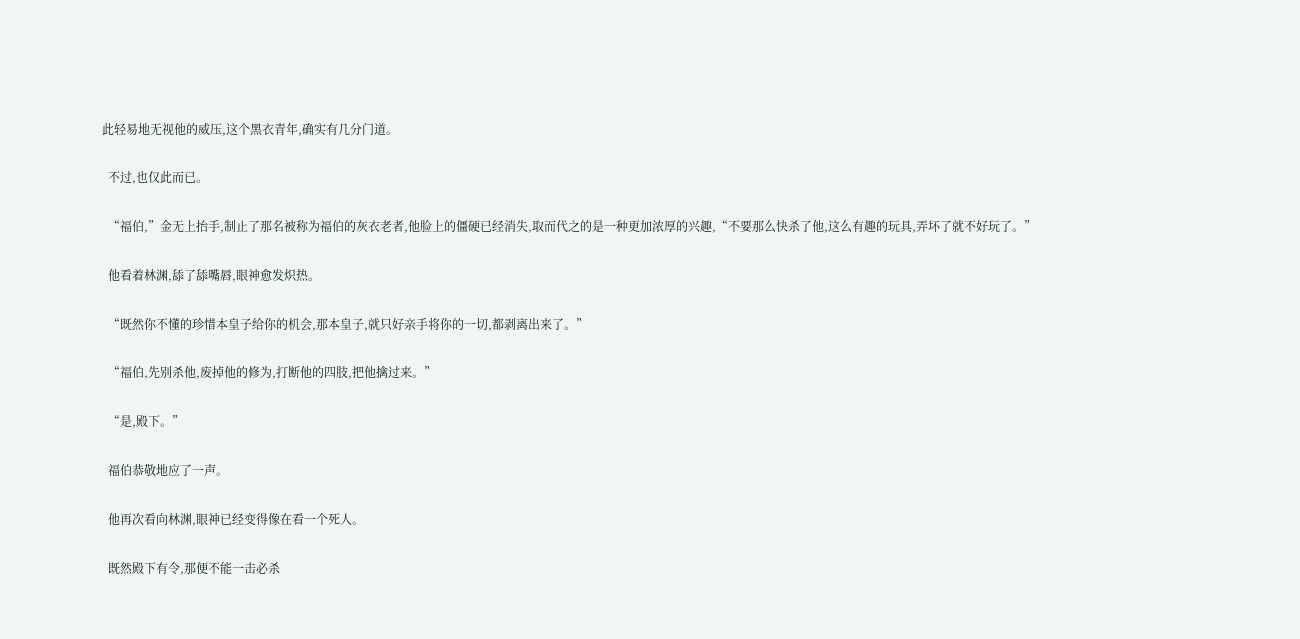此轻易地无视他的威压,这个黑衣青年,确实有几分门道。

  不过,也仅此而已。

  “福伯,”金无上抬手,制止了那名被称为福伯的灰衣老者,他脸上的僵硬已经消失,取而代之的是一种更加浓厚的兴趣,“不要那么快杀了他,这么有趣的玩具,弄坏了就不好玩了。”

  他看着林渊,舔了舔嘴唇,眼神愈发炽热。

  “既然你不懂的珍惜本皇子给你的机会,那本皇子,就只好亲手将你的一切,都剥离出来了。”

  “福伯,先别杀他,废掉他的修为,打断他的四肢,把他擒过来。”

  “是,殿下。”

  福伯恭敬地应了一声。

  他再次看向林渊,眼神已经变得像在看一个死人。

  既然殿下有令,那便不能一击必杀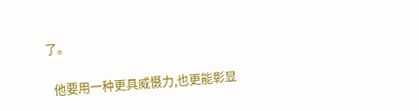了。

  他要用一种更具威慑力,也更能彰显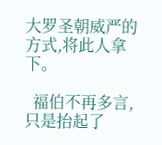大罗圣朝威严的方式,将此人拿下。

  福伯不再多言,只是抬起了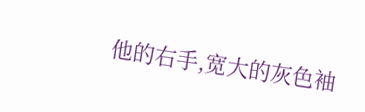他的右手,宽大的灰色袖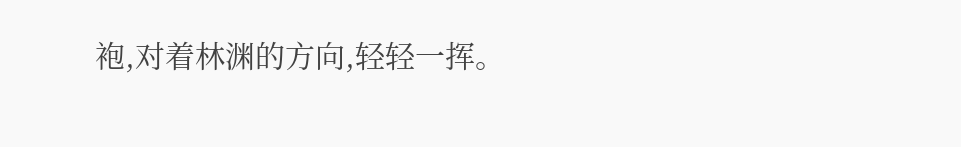袍,对着林渊的方向,轻轻一挥。